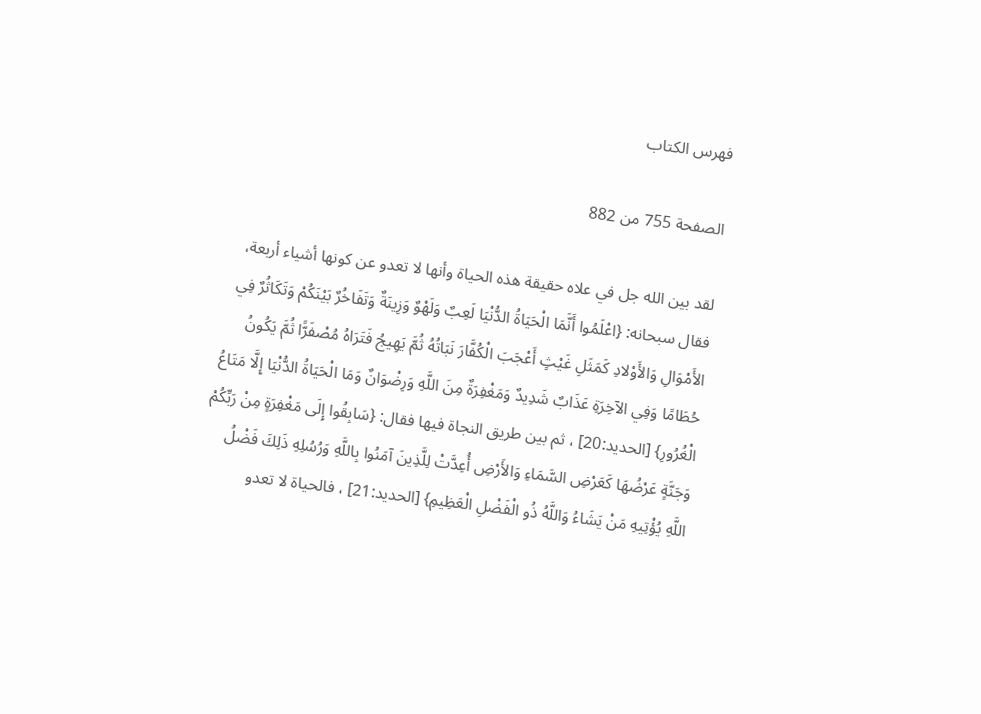فهرس الكتاب

الصفحة 755 من 882

لقد بين الله جل في علاه حقيقة هذه الحياة وأنها لا تعدو عن كونها أشياء أربعة، فقال سبحانه: {اعْلَمُوا أَنَّمَا الْحَيَاةُ الدُّنْيَا لَعِبٌ وَلَهْوٌ وَزِينَةٌ وَتَفَاخُرٌ بَيْنَكُمْ وَتَكَاثُرٌ فِي الأَمْوَالِ وَالأَوْلادِ كَمَثَلِ غَيْثٍ أَعْجَبَ الْكُفَّارَ نَبَاتُهُ ثُمَّ يَهِيجُ فَتَرَاهُ مُصْفَرًّا ثُمَّ يَكُونُ حُطَامًا وَفِي الآخِرَةِ عَذَابٌ شَدِيدٌ وَمَغْفِرَةٌ مِنَ اللَّهِ وَرِضْوَانٌ وَمَا الْحَيَاةُ الدُّنْيَا إِلَّا مَتَاعُ الْغُرُورِ} [الحديد:20] ، ثم بين طريق النجاة فيها فقال: {سَابِقُوا إِلَى مَغْفِرَةٍ مِنْ رَبِّكُمْ وَجَنَّةٍ عَرْضُهَا كَعَرْضِ السَّمَاءِ وَالأَرْضِ أُعِدَّتْ لِلَّذِينَ آمَنُوا بِاللَّهِ وَرُسُلِهِ ذَلِكَ فَضْلُ اللَّهِ يُؤْتِيهِ مَنْ يَشَاءُ وَاللَّهُ ذُو الْفَضْلِ الْعَظِيمِ} [الحديد:21] ، فالحياة لا تعدو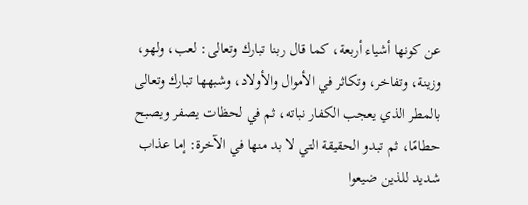عن كونها أشياء أربعة، كما قال ربنا تبارك وتعالى: لعب، ولهو، وزينة، وتفاخر، وتكاثر في الأموال والأولاد، وشبهها تبارك وتعالى بالمطر الذي يعجب الكفار نباته، ثم في لحظات يصفر ويصبح حطامًا، ثم تبدو الحقيقة التي لا بد منها في الآخرة: إما عذاب شديد للذين ضيعوا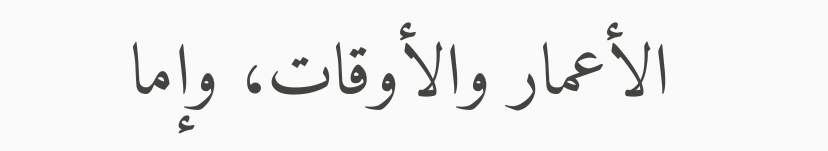الأعمار والأوقات، وإما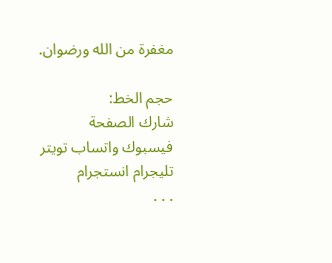مغفرة من الله ورضوان.

حجم الخط:
شارك الصفحة
فيسبوك واتساب تويتر تليجرام انستجرام
. . .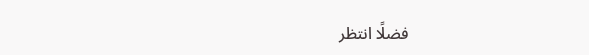فضلًا انتظر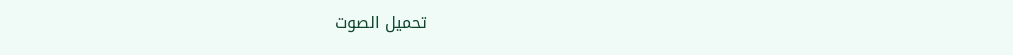تحميل الصوت